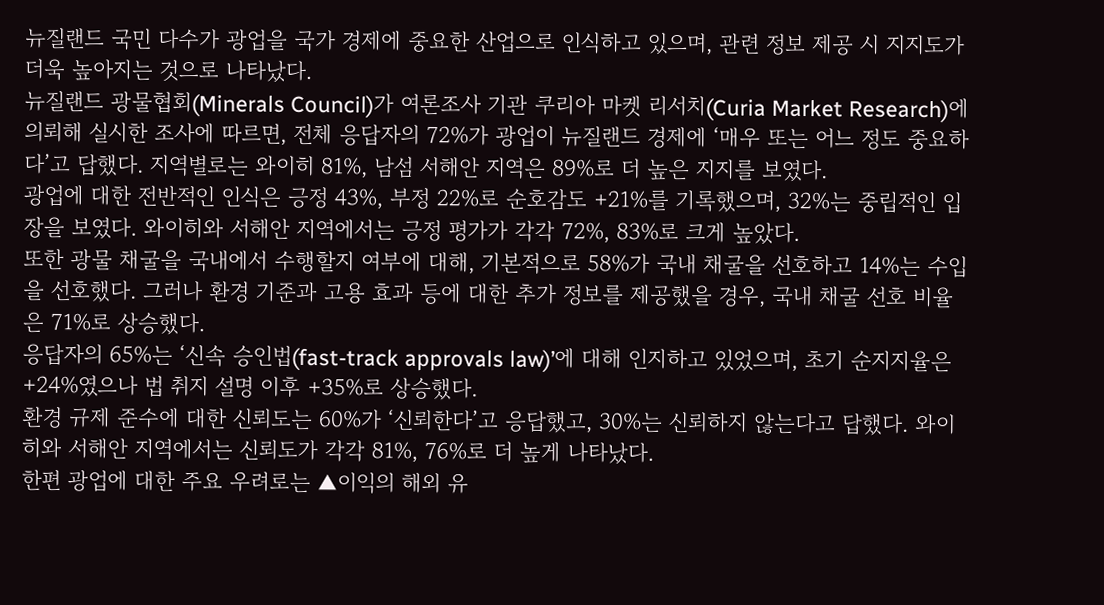뉴질랜드 국민 다수가 광업을 국가 경제에 중요한 산업으로 인식하고 있으며, 관련 정보 제공 시 지지도가 더욱 높아지는 것으로 나타났다.
뉴질랜드 광물협회(Minerals Council)가 여론조사 기관 쿠리아 마켓 리서치(Curia Market Research)에 의뢰해 실시한 조사에 따르면, 전체 응답자의 72%가 광업이 뉴질랜드 경제에 ‘매우 또는 어느 정도 중요하다’고 답했다. 지역별로는 와이히 81%, 남섬 서해안 지역은 89%로 더 높은 지지를 보였다.
광업에 대한 전반적인 인식은 긍정 43%, 부정 22%로 순호감도 +21%를 기록했으며, 32%는 중립적인 입장을 보였다. 와이히와 서해안 지역에서는 긍정 평가가 각각 72%, 83%로 크게 높았다.
또한 광물 채굴을 국내에서 수행할지 여부에 대해, 기본적으로 58%가 국내 채굴을 선호하고 14%는 수입을 선호했다. 그러나 환경 기준과 고용 효과 등에 대한 추가 정보를 제공했을 경우, 국내 채굴 선호 비율은 71%로 상승했다.
응답자의 65%는 ‘신속 승인법(fast-track approvals law)’에 대해 인지하고 있었으며, 초기 순지지율은 +24%였으나 법 취지 설명 이후 +35%로 상승했다.
환경 규제 준수에 대한 신뢰도는 60%가 ‘신뢰한다’고 응답했고, 30%는 신뢰하지 않는다고 답했다. 와이히와 서해안 지역에서는 신뢰도가 각각 81%, 76%로 더 높게 나타났다.
한편 광업에 대한 주요 우려로는 ▲이익의 해외 유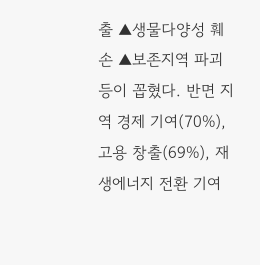출 ▲생물다양성 훼손 ▲보존지역 파괴 등이 꼽혔다. 반면 지역 경제 기여(70%), 고용 창출(69%), 재생에너지 전환 기여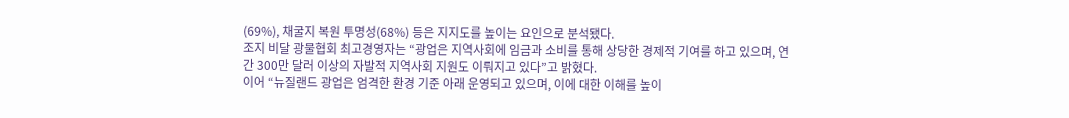(69%), 채굴지 복원 투명성(68%) 등은 지지도를 높이는 요인으로 분석됐다.
조지 비달 광물협회 최고경영자는 “광업은 지역사회에 임금과 소비를 통해 상당한 경제적 기여를 하고 있으며, 연간 300만 달러 이상의 자발적 지역사회 지원도 이뤄지고 있다”고 밝혔다.
이어 “뉴질랜드 광업은 엄격한 환경 기준 아래 운영되고 있으며, 이에 대한 이해를 높이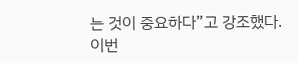는 것이 중요하다”고 강조했다.
이번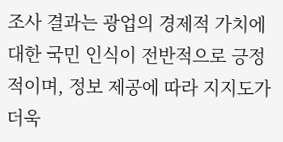조사 결과는 광업의 경제적 가치에 대한 국민 인식이 전반적으로 긍정적이며, 정보 제공에 따라 지지도가 더욱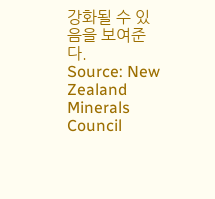강화될 수 있음을 보여준다.
Source: New Zealand Minerals Council